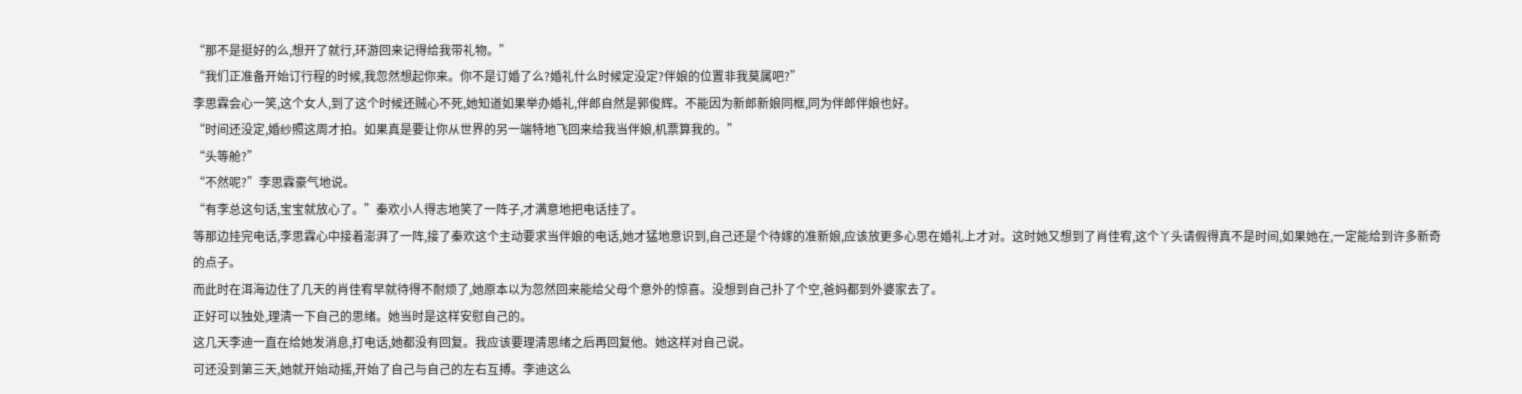“那不是挺好的么,想开了就行,环游回来记得给我带礼物。”
“我们正准备开始订行程的时候,我忽然想起你来。你不是订婚了么?婚礼什么时候定没定?伴娘的位置非我莫属吧?”
李思霖会心一笑,这个女人,到了这个时候还贼心不死,她知道如果举办婚礼,伴郎自然是郭俊辉。不能因为新郎新娘同框,同为伴郎伴娘也好。
“时间还没定,婚纱照这周才拍。如果真是要让你从世界的另一端特地飞回来给我当伴娘,机票算我的。”
“头等舱?”
“不然呢?”李思霖豪气地说。
“有李总这句话,宝宝就放心了。”秦欢小人得志地笑了一阵子,才满意地把电话挂了。
等那边挂完电话,李思霖心中接着澎湃了一阵,接了秦欢这个主动要求当伴娘的电话,她才猛地意识到,自己还是个待嫁的准新娘,应该放更多心思在婚礼上才对。这时她又想到了肖佳宥,这个丫头请假得真不是时间,如果她在,一定能给到许多新奇的点子。
而此时在洱海边住了几天的肖佳宥早就待得不耐烦了,她原本以为忽然回来能给父母个意外的惊喜。没想到自己扑了个空,爸妈都到外婆家去了。
正好可以独处,理清一下自己的思绪。她当时是这样安慰自己的。
这几天李迪一直在给她发消息,打电话,她都没有回复。我应该要理清思绪之后再回复他。她这样对自己说。
可还没到第三天,她就开始动摇,开始了自己与自己的左右互搏。李迪这么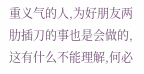重义气的人,为好朋友两肋插刀的事也是会做的,这有什么不能理解,何必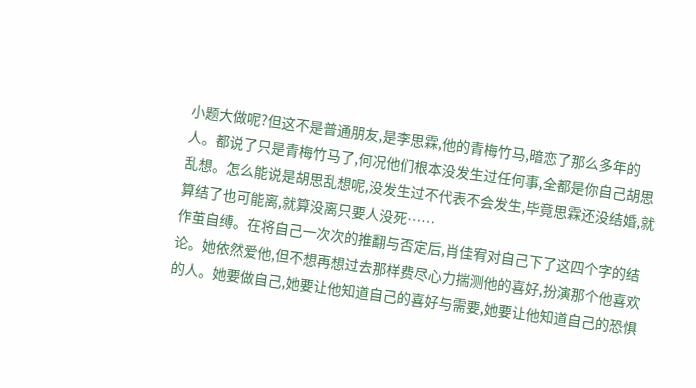小题大做呢?但这不是普通朋友,是李思霖,他的青梅竹马,暗恋了那么多年的人。都说了只是青梅竹马了,何况他们根本没发生过任何事,全都是你自己胡思乱想。怎么能说是胡思乱想呢,没发生过不代表不会发生,毕竟思霖还没结婚,就算结了也可能离,就算没离只要人没死……
作茧自缚。在将自己一次次的推翻与否定后,肖佳宥对自己下了这四个字的结论。她依然爱他,但不想再想过去那样费尽心力揣测他的喜好,扮演那个他喜欢的人。她要做自己,她要让他知道自己的喜好与需要,她要让他知道自己的恐惧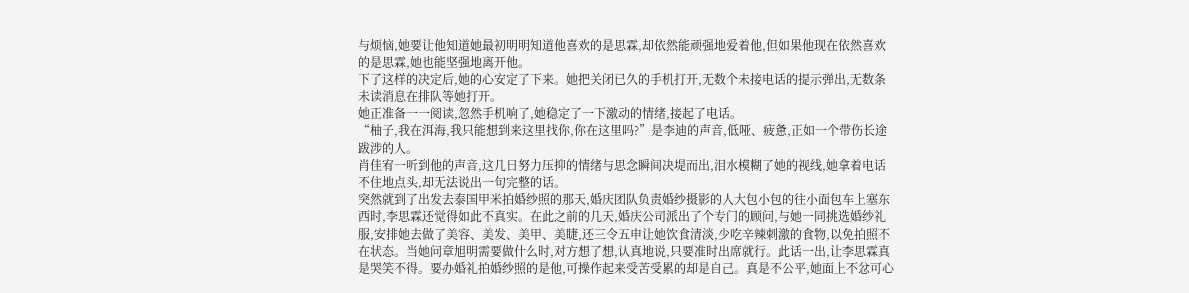与烦恼,她要让他知道她最初明明知道他喜欢的是思霖,却依然能顽强地爱着他,但如果他现在依然喜欢的是思霖,她也能坚强地离开他。
下了这样的决定后,她的心安定了下来。她把关闭已久的手机打开,无数个未接电话的提示弹出,无数条未读消息在排队等她打开。
她正准备一一阅读,忽然手机响了,她稳定了一下激动的情绪,接起了电话。
“柚子,我在洱海,我只能想到来这里找你,你在这里吗?”是李迪的声音,低哑、疲惫,正如一个带伤长途跋涉的人。
肖佳宥一听到他的声音,这几日努力压抑的情绪与思念瞬间决堤而出,泪水模糊了她的视线,她拿着电话不住地点头,却无法说出一句完整的话。
突然就到了出发去泰国甲米拍婚纱照的那天,婚庆团队负责婚纱摄影的人大包小包的往小面包车上塞东西时,李思霖还觉得如此不真实。在此之前的几天,婚庆公司派出了个专门的顾问,与她一同挑选婚纱礼服,安排她去做了美容、美发、美甲、美睫,还三令五申让她饮食清淡,少吃辛辣刺激的食物,以免拍照不在状态。当她问章旭明需要做什么时,对方想了想,认真地说,只要准时出席就行。此话一出,让李思霖真是哭笑不得。要办婚礼拍婚纱照的是他,可操作起来受苦受累的却是自己。真是不公平,她面上不忿可心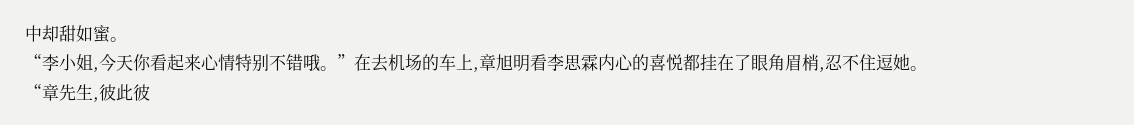中却甜如蜜。
“李小姐,今天你看起来心情特别不错哦。”在去机场的车上,章旭明看李思霖内心的喜悦都挂在了眼角眉梢,忍不住逗她。
“章先生,彼此彼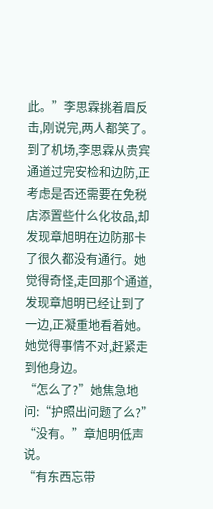此。”李思霖挑着眉反击,刚说完,两人都笑了。
到了机场,李思霖从贵宾通道过完安检和边防,正考虑是否还需要在免税店添置些什么化妆品,却发现章旭明在边防那卡了很久都没有通行。她觉得奇怪,走回那个通道,发现章旭明已经让到了一边,正凝重地看着她。
她觉得事情不对,赶紧走到他身边。
“怎么了?”她焦急地问:“护照出问题了么?”
“没有。”章旭明低声说。
“有东西忘带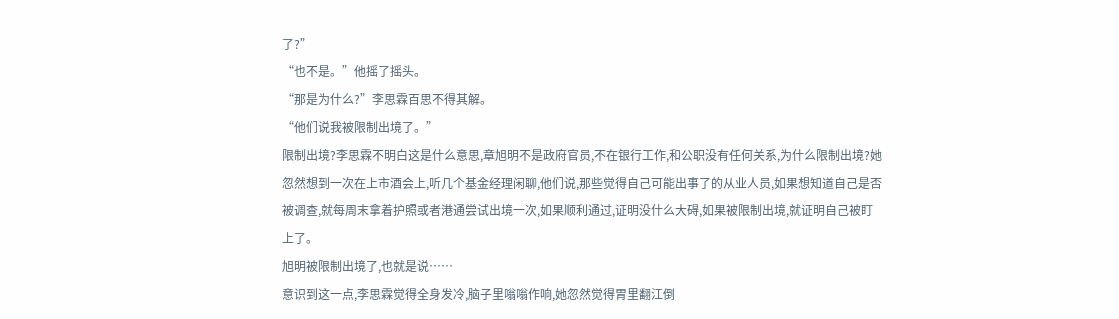了?”
“也不是。”他摇了摇头。
“那是为什么?”李思霖百思不得其解。
“他们说我被限制出境了。”
限制出境?李思霖不明白这是什么意思,章旭明不是政府官员,不在银行工作,和公职没有任何关系,为什么限制出境?她忽然想到一次在上市酒会上,听几个基金经理闲聊,他们说,那些觉得自己可能出事了的从业人员,如果想知道自己是否被调查,就每周末拿着护照或者港通尝试出境一次,如果顺利通过,证明没什么大碍,如果被限制出境,就证明自己被盯上了。
旭明被限制出境了,也就是说……
意识到这一点,李思霖觉得全身发冷,脑子里嗡嗡作响,她忽然觉得胃里翻江倒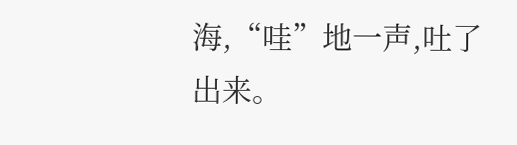海,“哇”地一声,吐了出来。